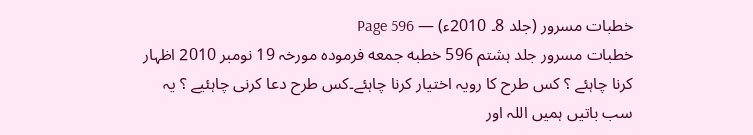خطبات مسرور (جلد 8۔ 2010ء) — Page 596
خطبات مسرور جلد ہشتم 596 خطبه جمعه فرمودہ مورخہ 19 نومبر 2010 اظہار کرنا چاہئے ؟ کس طرح کا رویہ اختیار کرنا چاہئے۔کس طرح دعا کرنی چاہئیے ؟ یہ سب باتیں ہمیں اللہ اور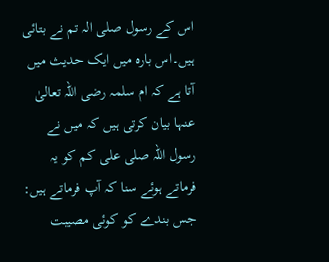اس کے رسول صلی الہ تم نے بتائی ہیں۔اس بارہ میں ایک حدیث میں آتا ہے کہ ام سلمہ رضی اللہ تعالیٰ عنہا بیان کرتی ہیں کہ میں نے رسول اللہ صلی علی کم کو یہ فرماتے ہوئے سنا کہ آپ فرماتے ہیں: جس بندے کو کوئی مصیبت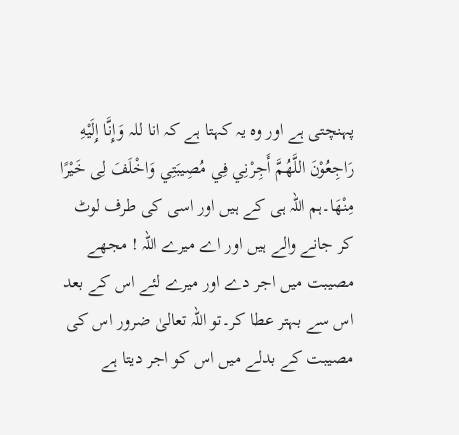پہنچتی ہے اور وہ یہ کہتا ہے کہ انا للہ وَإِنَّا إِلَيْهِ رَاجِعُوْنَ اللَّهُمَّ أَجِرْنِي فِي مُصِيبَتِي وَاخْلَفَ لِى خَيْرًا مِنْهَا۔ہم اللہ ہی کے ہیں اور اسی کی طرف لوٹ کر جانے والے ہیں اور اے میرے اللہ ! مجھے مصیبت میں اجر دے اور میرے لئے اس کے بعد اس سے بہتر عطا کر۔تو اللہ تعالیٰ ضرور اس کی مصیبت کے بدلے میں اس کو اجر دیتا ہے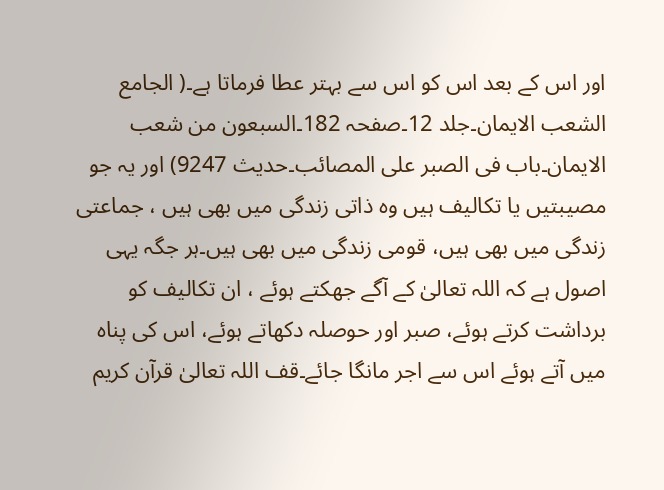اور اس کے بعد اس کو اس سے بہتر عطا فرماتا ہے۔( الجامع الشعب الایمان۔جلد 12۔صفحہ 182۔السبعون من شعب الایمان۔باب فی الصبر على المصائب۔حدیث 9247) اور یہ جو مصیبتیں یا تکالیف ہیں وہ ذاتی زندگی میں بھی ہیں ، جماعتی زندگی میں بھی ہیں، قومی زندگی میں بھی ہیں۔ہر جگہ یہی اصول ہے کہ اللہ تعالیٰ کے آگے جھکتے ہوئے ، ان تکالیف کو برداشت کرتے ہوئے، صبر اور حوصلہ دکھاتے ہوئے، اس کی پناہ میں آتے ہوئے اس سے اجر مانگا جائے۔قف اللہ تعالیٰ قرآن کریم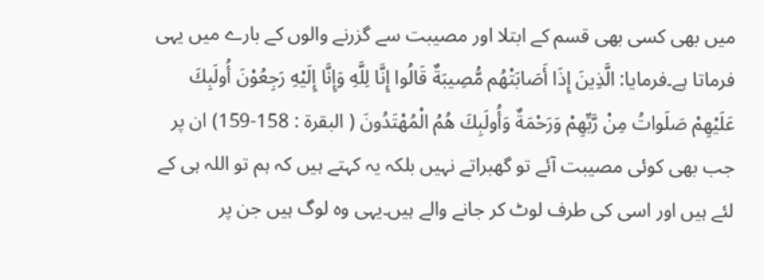میں بھی کسی بھی قسم کے ابتلا اور مصیبت سے گزرنے والوں کے بارے میں یہی فرماتا ہے۔فرمایا: الَّذِينَ إِذَا أَصَابَتْهُم مُّصِيبَةٌ قَالُوا إِنَّا لِلَّهِ وَإِنَّا إِلَيْهِ رَجِعُوْنَ أُولَبِكَ عَلَيْهِمْ صَلَواتُ مِنْ رَّبِّهِمْ وَرَحْمَةٌ وَأُولَبِكَ هُمُ الْمُهْتَدُونَ ( البقرة : 158-159) ان پر جب بھی کوئی مصیبت آئے تو گھبراتے نہیں بلکہ یہ کہتے ہیں کہ ہم تو اللہ ہی کے لئے ہیں اور اسی کی طرف لوٹ کر جانے والے ہیں۔یہی وہ لوگ ہیں جن پر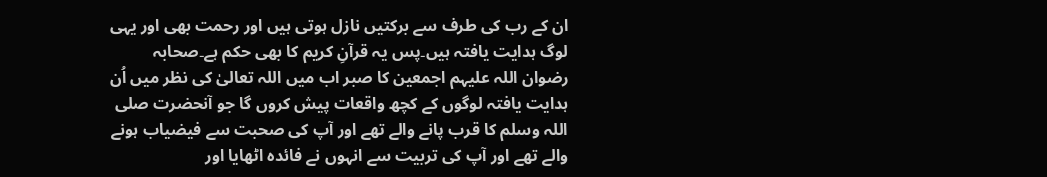ان کے رب کی طرف سے برکتیں نازل ہوتی ہیں اور رحمت بھی اور یہی لوگ ہدایت یافتہ ہیں۔پس یہ قرآنِ کریم کا بھی حکم ہے۔صحابہ رضوان اللہ علیہم اجمعین کا صبر اب میں اللہ تعالیٰ کی نظر میں اُن ہدایت یافتہ لوگوں کے کچھ واقعات پیش کروں گا جو آنحضرت صلی اللہ وسلم کا قرب پانے والے تھے اور آپ کی صحبت سے فیضیاب ہونے والے تھے اور آپ کی تربیت سے انہوں نے فائدہ اٹھایا اور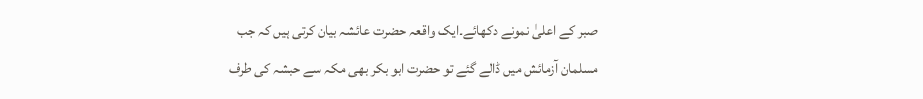صبر کے اعلیٰ نمونے دکھائے۔ایک واقعہ حضرت عائشہ بیان کرتی ہیں کہ جب مسلمان آزمائش میں ڈالے گئے تو حضرت ابو بکر بھی مکہ سے حبشہ کی طرف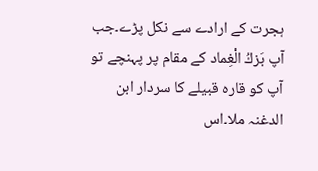ہجرت کے ارادے سے نکل پڑے۔جب آپ بَزكُ الْغِماد کے مقام پر پہنچے تو آپ کو قارہ قبیلے کا سردار ابن الدغنہ ملا۔اس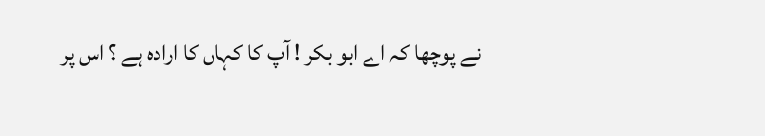نے پوچھا کہ اے ابو بکر ! آپ کا کہاں کا ارادہ ہے ؟ اس پر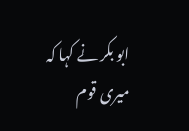ابو بکر نے کہا کہ میری قوم